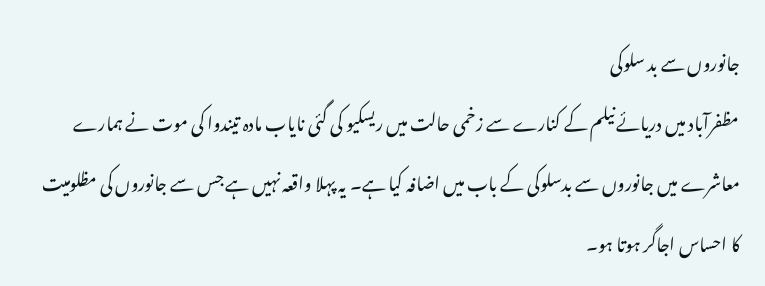جانوروں سے بد سلوکی
مظفرآباد میں دریائے نیلم کے کنارے سے زخمی حالت میں ریسکیو کی گئی نایاب مادہ تیندوا کی موت نے ہمارے معاشرے میں جانوروں سے بدسلوکی کے باب میں اضافہ کیا ہے۔ یہ پہلا واقعہ نہیں ہے جس سے جانوروں کی مظلومیت کا احساس اجاگر ہوتا ہو۔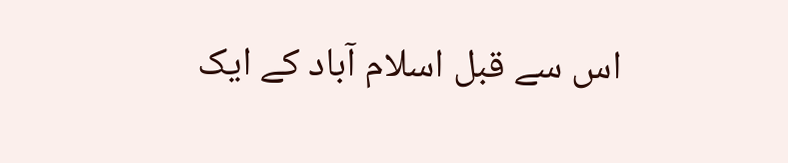اس سے قبل اسلام آباد کے ایک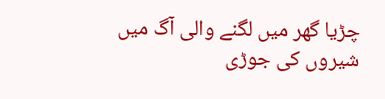چڑیا گھر میں لگنے والی آگ میں شیروں کی جوڑی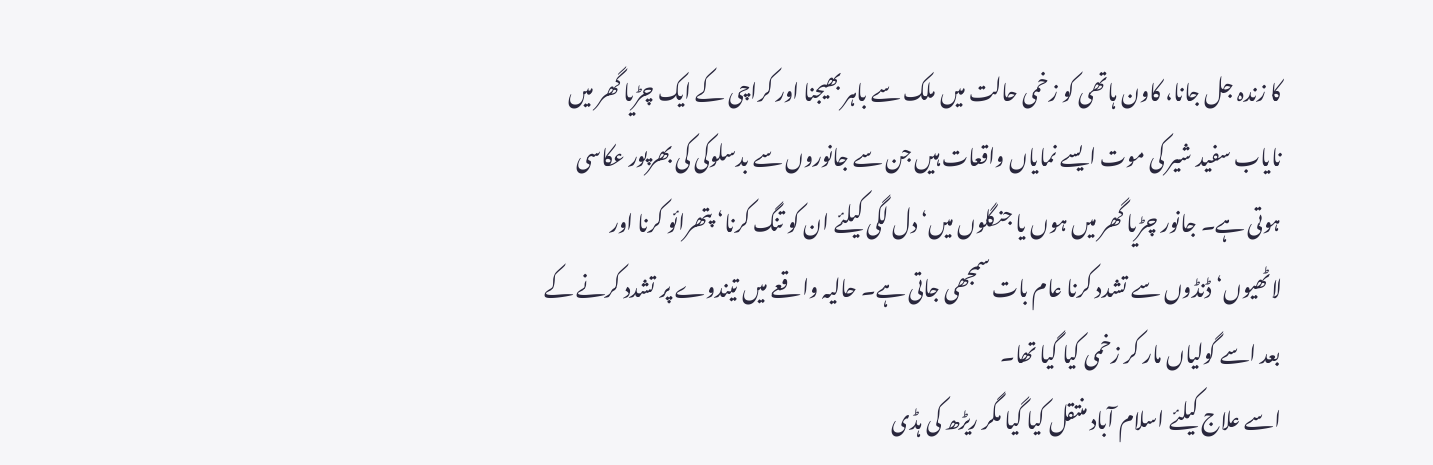کا زندہ جل جانا، کاون ہاتھی کو زخمی حالت میں ملک سے باہر بھیجنا اور کراچی کے ایک چڑیا گھر میں نایاب سفید شیر کی موت ایسے نمایاں واقعات ہیں جن سے جانوروں سے بدسلوکی کی بھرپور عکاسی ہوتی ہے۔ جانور چڑیا گھر میں ہوں یا جنگلوں میں‘ دل لگی کیلئے ان کو تنگ کرنا‘ پتھرائو کرنا اور لاٹھیوں‘ ڈنڈوں سے تشدد کرنا عام بات سمجھی جاتی ہے۔ حالیہ واقعے میں تیندوے پر تشدد کرنے کے بعد اسے گولیاں مار کر زخمی کیا گیا تھا۔
اسے علاج کیلئے اسلام آباد منتقل کیا گیا مگر ریڑھ کی ہڈی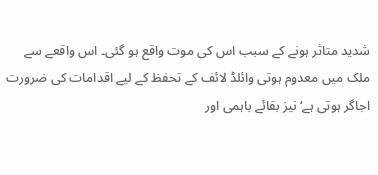شدید متاثر ہونے کے سبب اس کی موت واقع ہو گئی۔ اس واقعے سے ملک میں معدوم ہوتی وائلڈ لائف کے تحفظ کے لیے اقدامات کی ضرورت اجاگر ہوتی ہے‘ نیز بقائے باہمی اور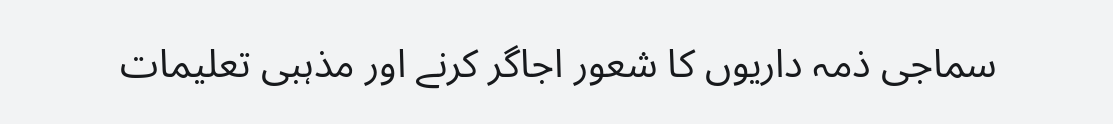سماجی ذمہ داریوں کا شعور اجاگر کرنے اور مذہبی تعلیمات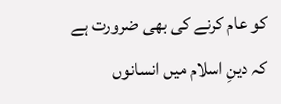کو عام کرنے کی بھی ضرورت ہے کہ دینِ اسلام میں انسانوں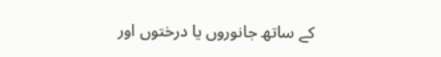کے ساتھ جانوروں یا درختوں اور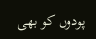پودوں کو بھی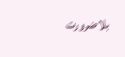بلاضرورت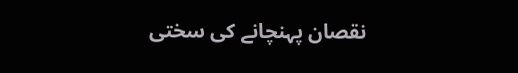نقصان پہنچانے کی سختی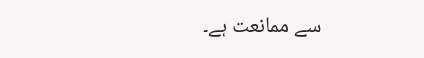سے ممانعت ہے۔